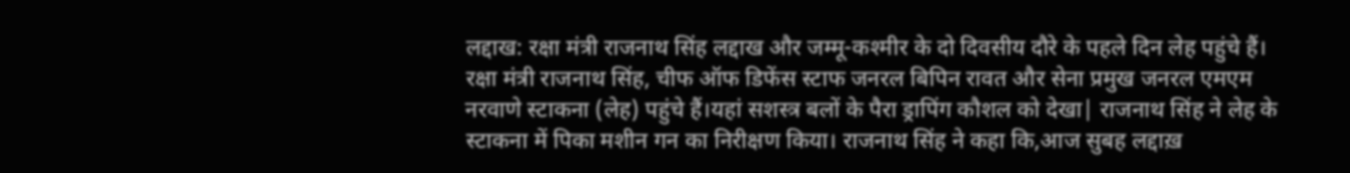लद्दाख: रक्षा मंत्री राजनाथ सिंह लद्दाख और जम्मू-कश्मीर के दो दिवसीय दौरे के पहले दिन लेह पहुंचे हैं। रक्षा मंत्री राजनाथ सिंह, चीफ ऑफ डिफेंस स्टाफ जनरल बिपिन रावत और सेना प्रमुख जनरल एमएम नरवाणे स्टाकना (लेह) पहुंचे हैं।यहां सशस्त्र बलों के पैरा ड्रापिंग कौशल को देखा| राजनाथ सिंह ने लेह के स्टाकना में पिका मशीन गन का निरीक्षण किया। राजनाथ सिंह ने कहा कि,आज सुबह लद्दाख़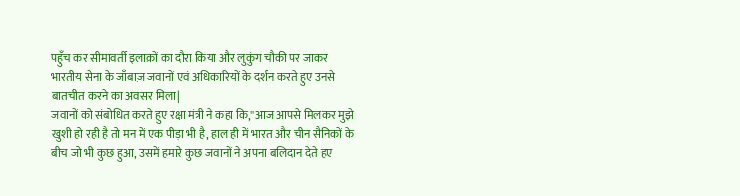पहुँच कर सीमावर्ती इलाक़ों का दौरा किया और लुकुंग चौकी पर जाकर भारतीय सेना के जाँबाज़ जवानों एवं अधिकारियों के दर्शन करते हुए उनसे बातचीत करने का अवसर मिला|
जवानों को संबोधित करते हुए रक्षा मंत्री ने कहा कि,''आज आपसे मिलकर मुझे खुशी हो रही है तो मन में एक पीड़ा भी है, हाल ही में भारत और चीन सैनिकों के बीच जो भी कुछ हुआ, उसमें हमारे कुछ जवानों ने अपना बलिदान देते हए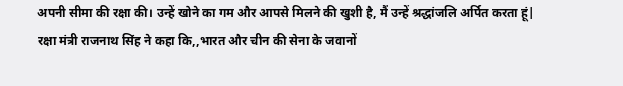अपनी सीमा की रक्षा की। उन्हें खोने का गम और आपसे मिलने की खुशी है, मैं उन्हें श्रद्धांजलि अर्पित करता हूं|
रक्षा मंत्री राजनाथ सिंह ने कहा कि,,भारत और चीन की सेना के जवानों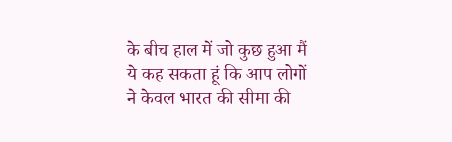के बीच हाल में जो कुछ हुआ मैं ये कह सकता हूं कि आप लोगों ने केवल भारत की सीमा की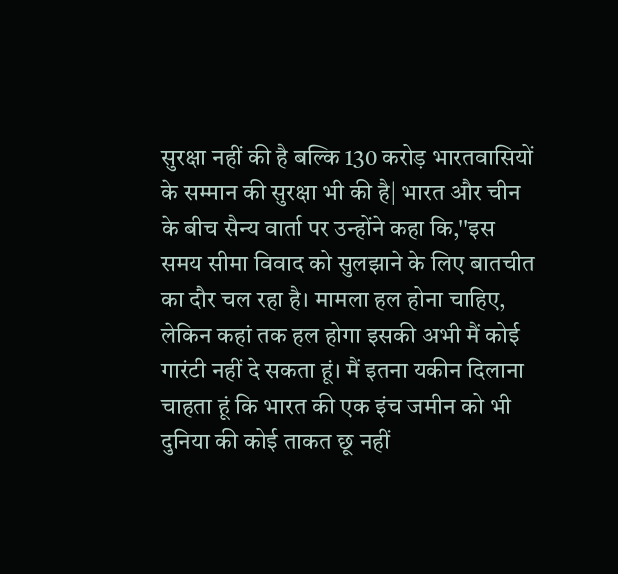सुरक्षा नहीं की है बल्कि 130 करोड़ भारतवासियों के सम्मान की सुरक्षा भी की है| भारत और चीन के बीच सैन्य वार्ता पर उन्होंने कहा कि,''इस समय सीमा विवाद को सुलझाने के लिए बातचीत का दौर चल रहा है। मामला हल होना चाहिए, लेकिन कहां तक हल होगा इसकी अभी मैं कोई गारंटी नहीं दे सकता हूं। मैं इतना यकीन दिलाना चाहता हूं कि भारत की एक इंच जमीन को भी दुनिया की कोई ताकत छू नहीं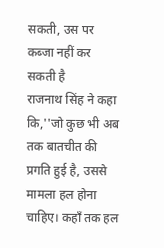सकती, उस पर कब्जा नहीं कर सकती है
राजनाथ सिंह ने कहा कि,''जो कुछ भी अब तक बातचीत की प्रगति हुई है, उससे मामला हल होना चाहिए। कहाँ तक हल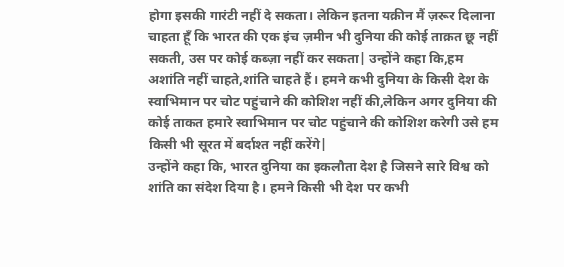होगा इसकी गारंटी नहीं दे सकता। लेकिन इतना यक़ीन मैं ज़रूर दिलाना चाहता हूँ कि भारत की एक इंच ज़मीन भी दुनिया की कोई ताक़त छू नहीं सकती, उस पर कोई कब्ज़ा नहीं कर सकता| उन्होंने कहा कि,हम अशांति नहीं चाहते,शांति चाहते हैं। हमने कभी दुनिया के किसी देश के स्वाभिमान पर चोट पहुंचाने की कोशिश नहीं की,लेकिन अगर दुनिया की कोई ताकत हमारे स्वाभिमान पर चोट पहुंचाने की कोशिश करेगी उसे हम किसी भी सूरत में बर्दाश्त नहीं करेंगे|
उन्होंने कहा कि, भारत दुनिया का इकलौता देश है जिसने सारे विश्व को शांति का संदेश दिया है। हमने किसी भी देश पर कभी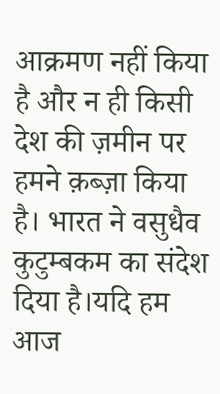आक्रमण नहीं किया है और न ही किसी देश की ज़मीन पर हमने क़ब्ज़ा किया है। भारत ने वसुधैव कुटुम्बकम का संदेश दिया है।यदि हम आज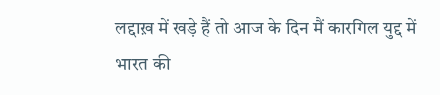लद्दाख़ में खड़े हैं तो आज के दिन मैं कारगिल युद्द में भारत की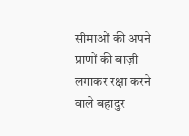सीमाओं की अपने प्राणों की बाज़ी लगाकर रक्षा करने वाले बहादुर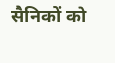सैनिकों को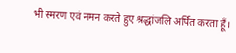भी स्मरण एवं नमन करते हुए श्रद्धांजलि अर्पित करता हूँ।